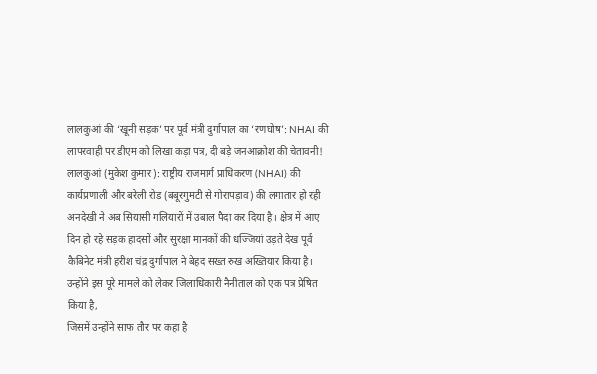लालकुआं की ‘खूनी सड़क’ पर पूर्व मंत्री दुर्गापाल का ‘रणघोष’: NHAI की लापरवाही पर डीएम को लिखा कड़ा पत्र, दी बड़े जनआक्रोश की चेतावनी!
लालकुआं (मुकेश कुमार): राष्ट्रीय राजमार्ग प्राधिकरण (NHAI) की कार्यप्रणाली और बरेली रोड (बबूरगुमटी से गोरापड़ाव) की लगातार हो रही अनदेखी ने अब सियासी गलियारों में उबाल पैदा कर दिया है। क्षेत्र में आए दिन हो रहे सड़क हादसों और सुरक्षा मानकों की धज्जियां उड़ते देख पूर्व कैबिनेट मंत्री हरीश चंद्र दुर्गापाल ने बेहद सख्त रुख अख्तियार किया है। उन्होंने इस पूरे मामले को लेकर जिलाधिकारी नैनीताल को एक पत्र प्रेषित किया है,
जिसमें उन्होंने साफ तौर पर कहा है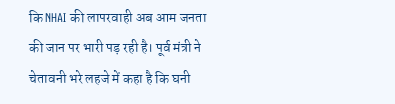कि NHAI की लापरवाही अब आम जनता की जान पर भारी पड़ रही है। पूर्व मंत्री ने चेतावनी भरे लहजे में कहा है कि घनी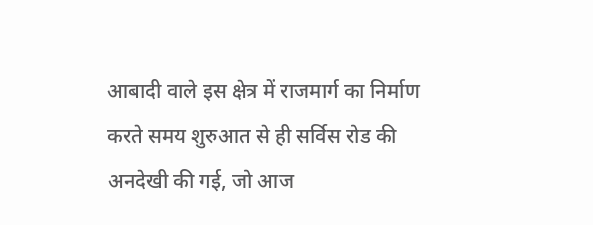आबादी वाले इस क्षेत्र में राजमार्ग का निर्माण करते समय शुरुआत से ही सर्विस रोड की अनदेखी की गई, जो आज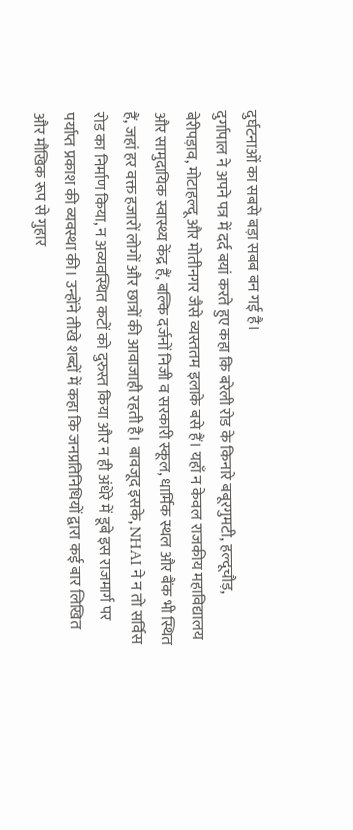दुर्घटनाओं का सबसे बड़ा सबब बन गई है।
दुर्गापाल ने अपने पत्र में दर्द बयां करते हुए कहा कि बरेली रोड के किनारे बबूरगुमटी, हल्दूचौड़, बेरीपड़ाव, मोटाहल्दू और मोतीनगर जैसे व्यस्ततम इलाके बसे हैं। यहाँ न केवल राजकीय महाविद्यालय और सामुदायिक स्वास्थ्य केंद्र हैं, बल्कि दर्जनों निजी व सरकारी स्कूल, धार्मिक स्थल और बैंक भी स्थित हैं, जहां हर वक्त हजारों लोगों और छात्रों की आवाजाही रहती है। बावजूद इसके, NHAI ने न तो सर्विस रोड का निर्माण किया, न अव्यवस्थित कटों को दुरुस्त किया और न ही अंधेरे में डूबे इस राजमार्ग पर पर्याप्त प्रकाश की व्यवस्था की। उन्होंने तीखे शब्दों में कहा कि जनप्रतिनिधियों द्वारा कई बार लिखित और मौखिक रूप से गुहार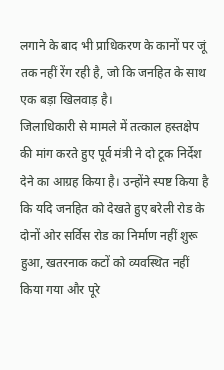लगाने के बाद भी प्राधिकरण के कानों पर जूं तक नहीं रेंग रही है, जो कि जनहित के साथ एक बड़ा खिलवाड़ है।
जिलाधिकारी से मामले में तत्काल हस्तक्षेप की मांग करते हुए पूर्व मंत्री ने दो टूक निर्देश देने का आग्रह किया है। उन्होंने स्पष्ट किया है कि यदि जनहित को देखते हुए बरेली रोड के दोनों ओर सर्विस रोड का निर्माण नहीं शुरू हुआ, खतरनाक कटों को व्यवस्थित नहीं किया गया और पूरे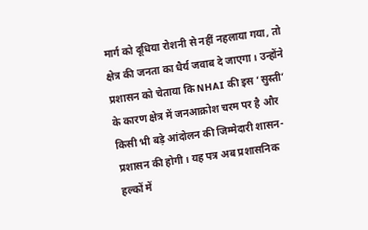मार्ग को दूधिया रोशनी से नहीं नहलाया गया, तो क्षेत्र की जनता का धैर्य जवाब दे जाएगा। उन्होंने प्रशासन को चेताया कि NHAI की इस ‘सुस्ती’ के कारण क्षेत्र में जनआक्रोश चरम पर है और किसी भी बड़े आंदोलन की जिम्मेदारी शासन-प्रशासन की होगी। यह पत्र अब प्रशासनिक हल्कों में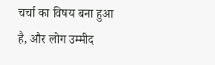चर्चा का विषय बना हुआ है, और लोग उम्मीद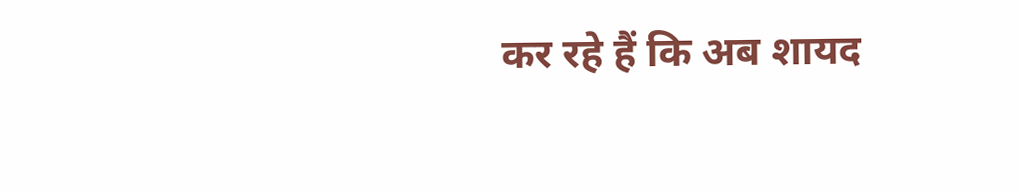कर रहे हैं कि अब शायद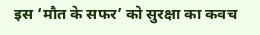इस ‘मौत के सफर’ को सुरक्षा का कवच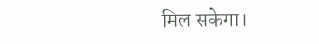मिल सकेगा।